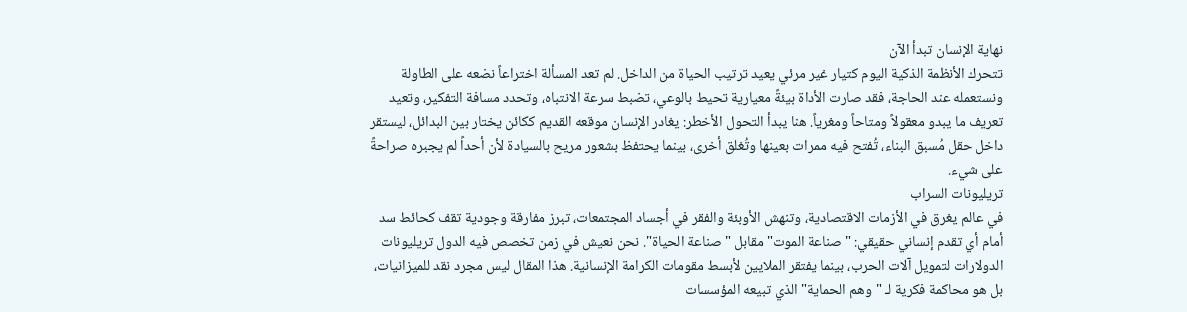نهاية الإنسان تبدأ الآن
تتحرك الأنظمة الذكية اليوم كتيار غير مرئي يعيد ترتيب الحياة من الداخل. لم تعد المسألة اختراعاً نضعه على الطاولة ونستعمله عند الحاجة، فقد صارت الأداة بيئةً معيارية تحيط بالوعي، تضبط سرعة الانتباه، وتحدد مسافة التفكير، وتعيد تعريف ما يبدو معقولاً ومتاحاً ومغرياً. هنا يبدأ التحول الأخطر: يغادر الإنسان موقعه القديم ككائن يختار بين البدائل، ليستقر داخل حقل مُسبق البناء، تُفتح فيه ممرات بعينها وتُغلق أخرى، بينما يحتفظ بشعور مريح بالسيادة لأن أحداً لم يجبره صراحةً على شيء.
تريليونات السراب
في عالم يغرق في الأزمات الاقتصادية، وتنهش الأوبئة والفقر في أجساد المجتمعات، تبرز مفارقة وجودية تقف كحائط سد أمام أي تقدم إنساني حقيقي: "صناعة الموت" مقابل "صناعة الحياة". نحن نعيش في زمن تخصص فيه الدول تريليونات الدولارات لتمويل آلات الحرب، بينما يفتقر الملايين لأبسط مقومات الكرامة الإنسانية. هذا المقال ليس مجرد نقد للميزانيات، بل هو محاكمة فكرية لـ "وهم الحماية" الذي تبيعه المؤسسات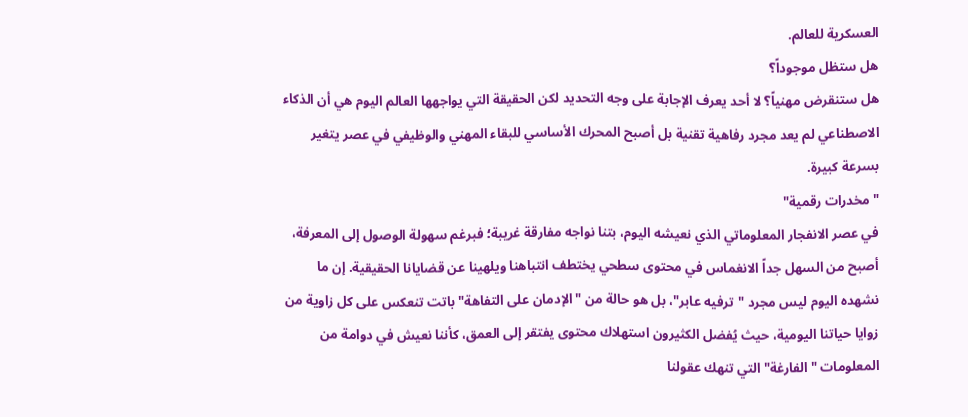العسكرية للعالم.
هل ستظل موجوداً؟
هل ستنقرض مهنياً؟ لا أحد يعرف الإجابة على وجه التحديد لكن الحقيقة التي يواجهها العالم اليوم هي أن الذكاء الاصطناعي لم يعد مجرد رفاهية تقنية بل أصبح المحرك الأساسي للبقاء المهني والوظيفي في عصر يتغير بسرعة كبيرة.
"مخدرات رقمية"
في عصر الانفجار المعلوماتي الذي نعيشه اليوم، بتنا نواجه مفارقة غريبة؛ فبرغم سهولة الوصول إلى المعرفة، أصبح من السهل جداً الانغماس في محتوى سطحي يختطف انتباهنا ويلهينا عن قضايانا الحقيقية. إن ما نشهده اليوم ليس مجرد "ترفيه عابر"، بل هو حالة من "الإدمان على التفاهة" باتت تنعكس على كل زاوية من زوايا حياتنا اليومية، حيث يُفضل الكثيرون استهلاك محتوى يفتقر إلى العمق، كأننا نعيش في دوامة من المعلومات "الفارغة" التي تنهك عقولنا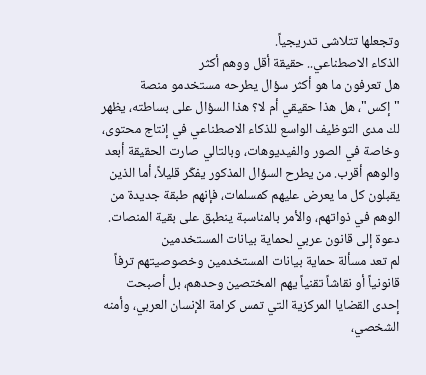وتجعلها تتلاشى تدريجياً.
الذكاء الاصطناعي.. حقيقة أقل ووهم أكثر
هل تعرفون ما هو أكثر سؤال يطرحه مستخدمو منصة "إكس"، هل هذا حقيقي أم لا؟ هذا السؤال على بساطته، يظهر لك مدى التوظيف الواسع للذكاء الاصطناعي في إنتاج محتوى، وخاصة في الصور والفيديوهات، وبالتالي صارت الحقيقة أبعد والوهم أقرب. من يطرح السؤال المذكور يفكّر قليلاً، أما الذين يقبلون كل ما يعرض عليهم كمسلمات، فإنهم طبقة جديدة من الوهم في ذواتهم، والأمر بالمناسبة ينطبق على بقية المنصات.
دعوة إلى قانون عربي لحماية بيانات المستخدمين
لم تعد مسألة حماية بيانات المستخدمين وخصوصيتهم ترفاً قانونياً أو نقاشاً تقنياً يهم المختصين وحدهم، بل أصبحت إحدى القضايا المركزية التي تمس كرامة الإنسان العربي، وأمنه الشخصي،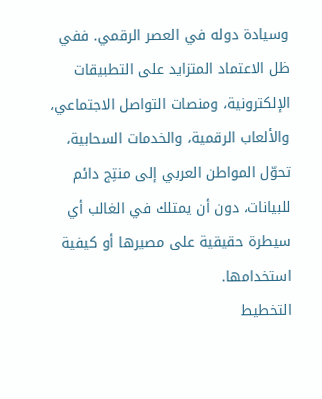وسيادة دوله في العصر الرقمي. ففي ظل الاعتماد المتزايد على التطبيقات الإلكترونية، ومنصات التواصل الاجتماعي، والألعاب الرقمية، والخدمات السحابية، تحوّل المواطن العربي إلى منتِج دائم للبيانات، دون أن يمتلك في الغالب أي سيطرة حقيقية على مصيرها أو كيفية استخدامها.
التخطيط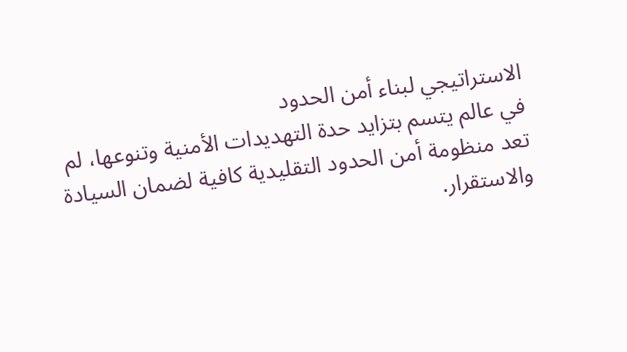الاستراتيجي لبناء أمن الحدود
في عالم يتسم بتزايد حدة التهديدات الأمنية وتنوعها، لم تعد منظومة أمن الحدود التقليدية كافية لضمان السيادة والاستقرار.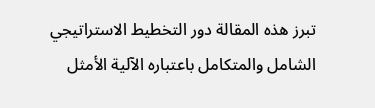تبرز هذه المقالة دور التخطيط الاستراتيجي الشامل والمتكامل باعتباره الآلية الأمثل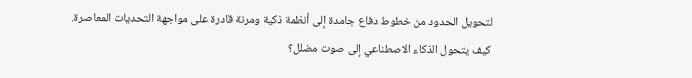لتحويل الحدود من خطوط دفاع جامدة إلى أنظمة ذكية ومرنة قادرة على مواجهة التحديات المعاصرة.
كيف يتحول الذكاء الاصطناعي إلى صوت مضلل؟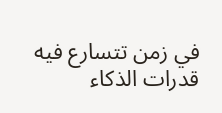في زمن تتسارع فيه قدرات الذكاء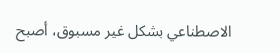الاصطناعي بشكل غير مسبوق، أصبح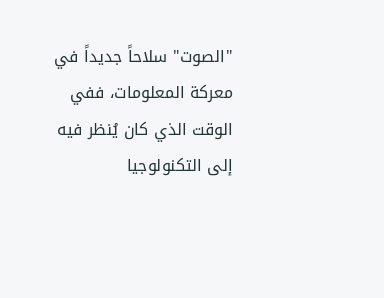"الصوت" سلاحاً جديداً في معركة المعلومات، ففي الوقت الذي كان يُنظر فيه إلى التكنولوجيا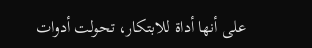على أنها أداة للابتكار، تحولت أدوات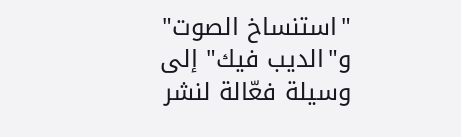"استنساخ الصوت" و"الديب فيك" إلى وسيلة فعّالة لنشر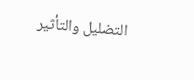التضليل والتأثير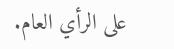على الرأي العام.